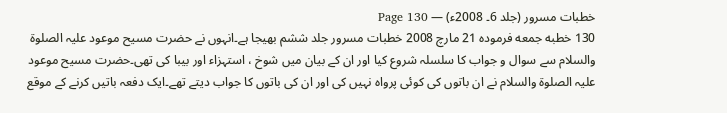خطبات مسرور (جلد 6۔ 2008ء) — Page 130
130 خطبه جمعه فرموده 21 مارچ 2008 خطبات مسرور جلد ششم بھیجا ہے۔انہوں نے حضرت مسیح موعود علیہ الصلوۃ والسلام سے سوال و جواب کا سلسلہ شروع کیا اور ان کے بیان میں شوخ ، استہزاء اور بیبا کی تھی۔حضرت مسیح موعود علیہ الصلوۃ والسلام نے ان باتوں کی کوئی پرواہ نہیں کی اور ان کی باتوں کا جواب دیتے تھے۔ایک دفعہ باتیں کرنے کے موقع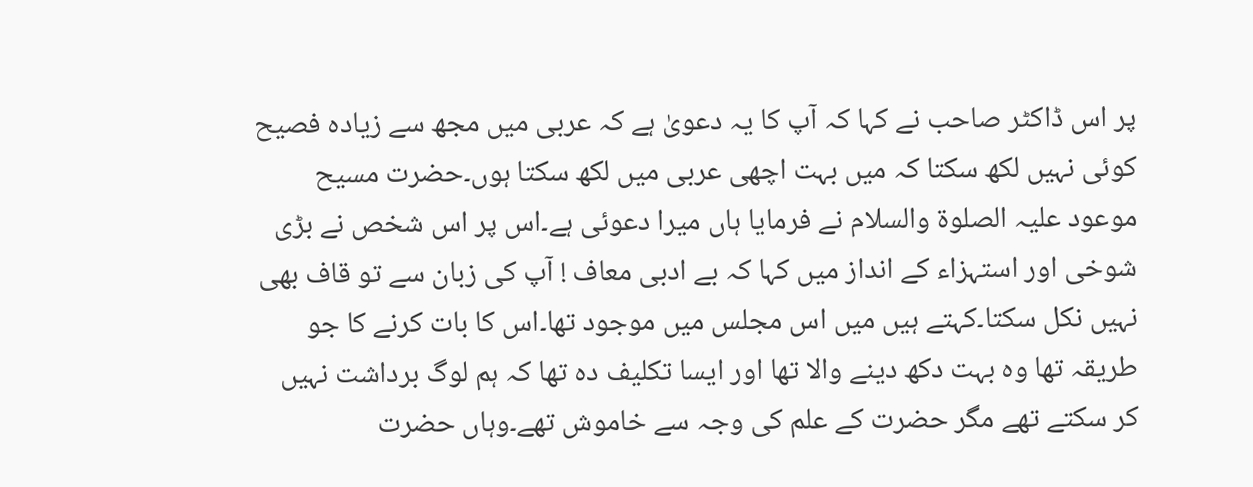پر اس ڈاکٹر صاحب نے کہا کہ آپ کا یہ دعویٰ ہے کہ عربی میں مجھ سے زیادہ فصیح کوئی نہیں لکھ سکتا کہ میں بہت اچھی عربی میں لکھ سکتا ہوں۔حضرت مسیح موعود علیہ الصلوۃ والسلام نے فرمایا ہاں میرا دعوئی ہے۔اس پر اس شخص نے بڑی شوخی اور استہزاء کے انداز میں کہا کہ بے ادبی معاف ! آپ کی زبان سے تو قاف بھی نہیں نکل سکتا۔کہتے ہیں میں اس مجلس میں موجود تھا۔اس کا بات کرنے کا جو طریقہ تھا وہ بہت دکھ دینے والا تھا اور ایسا تکلیف دہ تھا کہ ہم لوگ برداشت نہیں کر سکتے تھے مگر حضرت کے علم کی وجہ سے خاموش تھے۔وہاں حضرت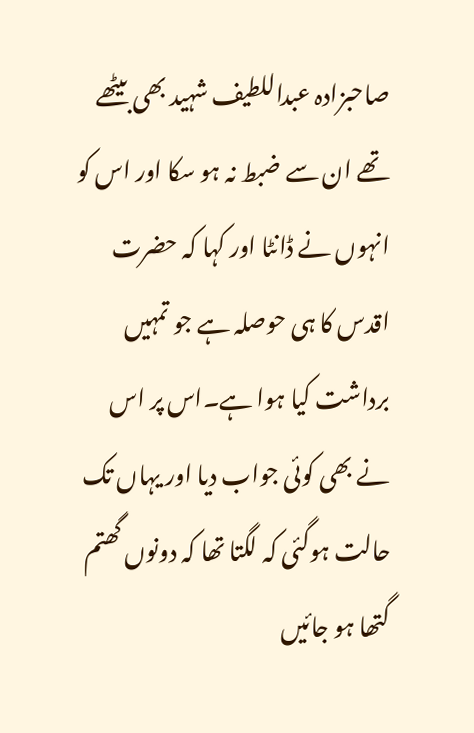صاحبزادہ عبداللطیف شہید بھی بیٹھے تھے ان سے ضبط نہ ہو سکا اور اس کو انہوں نے ڈانٹا اور کہا کہ حضرت اقدس کا ہی حوصلہ ہے جو تمہیں برداشت کیا ہوا ہے۔اس پر اس نے بھی کوئی جواب دیا اور یہاں تک حالت ہوگئی کہ لگتا تھا کہ دونوں گھتم گتھا ہو جائیں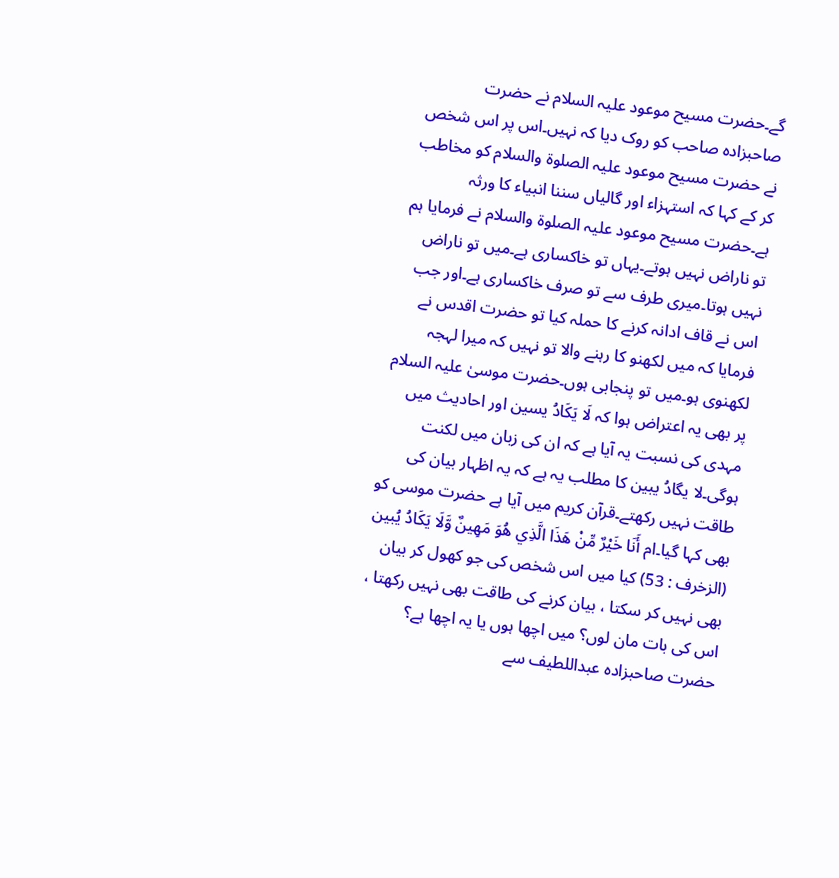گے۔حضرت مسیح موعود علیہ السلام نے حضرت صاحبزادہ صاحب کو روک دیا کہ نہیں۔اس پر اس شخص نے حضرت مسیح موعود علیہ الصلوۃ والسلام کو مخاطب کر کے کہا کہ استہزاء اور گالیاں سننا انبیاء کا ورثہ ہے۔حضرت مسیح موعود علیہ الصلوۃ والسلام نے فرمایا ہم تو ناراض نہیں ہوتے۔یہاں تو خاکساری ہے۔میں تو ناراض نہیں ہوتا۔میری طرف سے تو صرف خاکساری ہے۔اور جب اس نے قاف ادانہ کرنے کا حملہ کیا تو حضرت اقدس نے فرمایا کہ میں لکھنو کا رہنے والا تو نہیں کہ میرا لہجہ لکھنوی ہو۔میں تو پنجابی ہوں۔حضرت موسیٰ علیہ السلام پر بھی یہ اعتراض ہوا کہ لَا يَكَادُ یسین اور احادیث میں مہدی کی نسبت یہ آیا ہے کہ ان کی زبان میں لکنت ہوگی۔لا یگادُ یبین کا مطلب یہ ہے کہ یہ اظہار بیان کی طاقت نہیں رکھتے۔قرآن کریم میں آیا ہے حضرت موسی کو بھی کہا گیا۔ام أَنَا خَيْرٌ مِّنْ هَذَا الَّذِي هُوَ مَهِينٌ وَّلَا يَكَادُ يُبين (الزخرف : 53) کیا میں اس شخص کی جو کھول کر بیان بھی نہیں کر سکتا ، بیان کرنے کی طاقت بھی نہیں رکھتا ، اس کی بات مان لوں؟ میں اچھا ہوں یا یہ اچھا ہے؟ حضرت صاحبزادہ عبداللطیف سے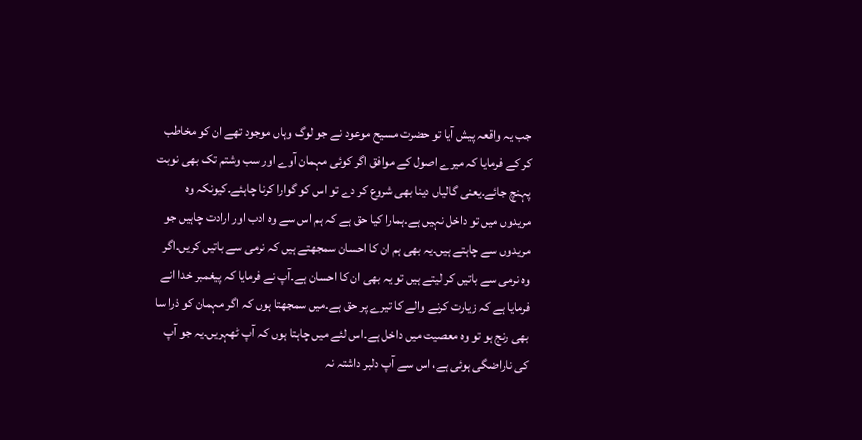جب یہ واقعہ پیش آیا تو حضرت مسیح موعود نے جو لوگ وہاں موجود تھے ان کو مخاطب کر کے فرمایا کہ میرے اصول کے موافق اگر کوئی مہمان آوے اور سب وشتم تک بھی نوبت پہنچ جائے۔یعنی گالیاں دینا بھی شروع کر دے تو اس کو گوارا کرنا چاہئے۔کیونکہ وہ مریدوں میں تو داخل نہیں ہے۔ہمارا کیا حق ہے کہ ہم اس سے وہ ادب اور ارادت چاہیں جو مریدوں سے چاہتے ہیں۔یہ بھی ہم ان کا احسان سمجھتے ہیں کہ نرمی سے باتیں کریں۔اگر وہ نرمی سے باتیں کر لیتے ہیں تو یہ بھی ان کا احسان ہے۔آپ نے فرمایا کہ پیغمبر خدا انے فرمایا ہے کہ زیارت کرنے والے کا تیرے پر حق ہے۔میں سمجھتا ہوں کہ اگر مہمان کو ذرا سا بھی رنج ہو تو وہ معصیت میں داخل ہے۔اس لئے میں چاہتا ہوں کہ آپ ٹھہریں۔یہ جو آپ کی ناراضگی ہوئی ہے، اس سے آپ دلبر داشتہ نہ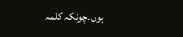ہوں۔چونکہ کلمہ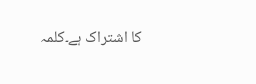کا اشتراک ہے۔کلمہ